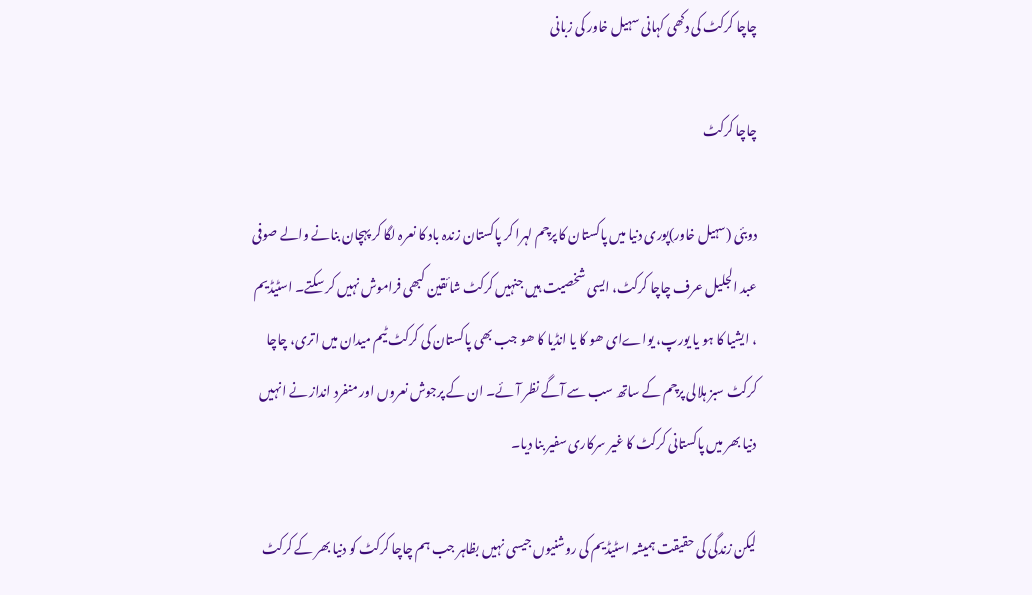چاچا کرکٹ کی دکھی کہانی سہیل خاور کی زبانی

چاچا کرکٹ

دوبئی (سہیل خاور)پوری دنیا میں پاکستان کا پرچم لہرا کر پاکستان زندہ باد کا نعرہ لگا کر پہچان بنانے والے صوفی عبد الجلیل عرف چاچا کرکٹ، ایسی شخصیت ہیں جنہیں کرکٹ شائقین کبھی فراموش نہیں کر سکتے۔ اسٹیڈیم ، ایشیا کا ہو یا یورپ، یواےای ھو کا یا انڈیا کا ھو جب بھی پاکستان کی کرکٹ ٹیم میدان میں اتری، چاچا کرکٹ سبز ہلالی پرچم کے ساتھ سب سے آگے نظر آئے۔ ان کے پرجوش نعروں اور منفرد انداز نے انہیں دنیا بھر میں پاکستانی کرکٹ کا غیر سرکاری سفیر بنا دیا۔

لیکن زندگی کی حقیقت ہمیشہ اسٹیڈیم کی روشنیوں جیسی نہیں بظاہر جب ہم چاچا کرکٹ کو دنیا بھر کے کرکٹ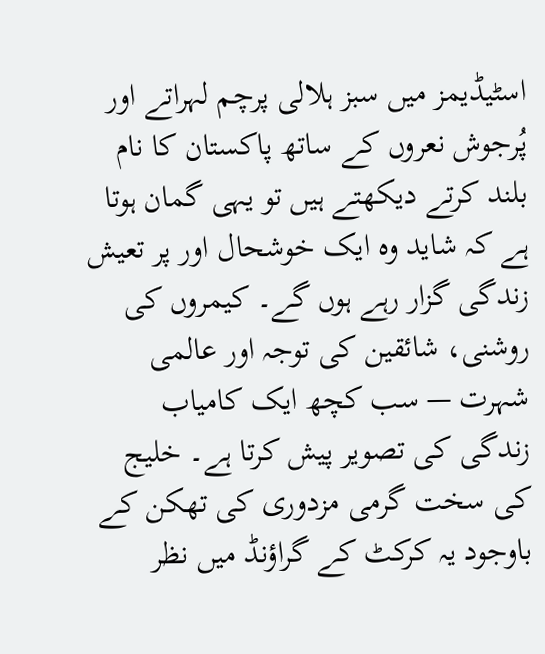اسٹیڈیمز میں سبز ہلالی پرچم لہراتے اور پُرجوش نعروں کے ساتھ پاکستان کا نام بلند کرتے دیکھتے ہیں تو یہی گمان ہوتا ہے کہ شاید وہ ایک خوشحال اور پر تعیش زندگی گزار رہے ہوں گے۔ کیمروں کی روشنی، شائقین کی توجہ اور عالمی شہرت — سب کچھ ایک کامیاب زندگی کی تصویر پیش کرتا ہے۔ خلیج کی سخت گرمی مزدوری کی تھکن کے باوجود یہ کرکٹ کے گراؤنڈ میں نظر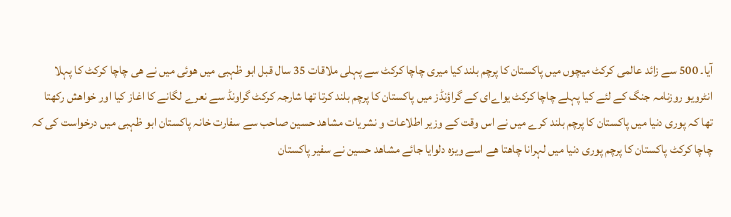آیا۔ 500 سے زائد عالمی کرکٹ میچوں میں پاکستان کا پرچم بلند کیا میری چاچا کرکٹ سے پہلی ملاقات 35 سال قبل ابو ظہبی میں ھوئی میں نے ھی چاچا کرکٹ کا پہلا انٹرویو روزنامہ جنگ کے لئے کیا پہلے چاچا کرکٹ یواےای کے گراؤنڈز میں پاکستان کا پرچم بلند کرتا تھا شارجہ کرکٹ گراونڈ سے نعرے لگانے کا اغاز کیا اور خواھش رکھتا تھا کہ پوری دنیا میں پاکستان کا پرچم بلند کرے میں نے اس وقت کے وزیر اطلاعات و نشریات مشاھد حسین صاحب سے سفارت خانہ پاکستان ابو ظہبی میں درخواست کی کہ چاچا کرکٹ پاکستان کا پرچم پوری دنیا میں لہرانا چاھتا ھے اسے ویزہ دلوایا جائے مشاھد حسین نے سفیر پاکستان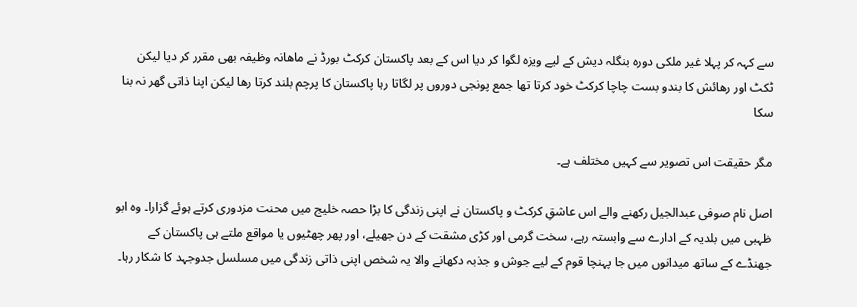سے کہہ کر پہلا غیر ملکی دورہ بنگلہ دیش کے لیے ویزہ لگوا کر دیا اس کے بعد پاکستان کرکٹ بورڈ نے ماھانہ وظیفہ بھی مقرر کر دیا لیکن ٹکٹ اور رھائش کا بندو بست چاچا کرکٹ خود کرتا تھا جمع پونجی دوروں پر لگاتا رہا پاکستان کا پرچم بلند کرتا رھا لیکن اپنا ذاتی گھر نہ بنا سکا

مگر حقیقت اس تصویر سے کہیں مختلف ہے۔

اصل نام صوفی عبدالجیل رکھنے والے اس عاشقِ کرکٹ و پاکستان نے اپنی زندگی کا بڑا حصہ خلیج میں محنت مزدوری کرتے ہوئے گزارا۔ وہ ابو ظہبی میں بلدیہ کے ادارے سے وابستہ رہے، سخت گرمی اور کڑی مشقت کے دن جھیلے، اور پھر چھٹیوں یا مواقع ملتے ہی پاکستان کے جھنڈے کے ساتھ میدانوں میں جا پہنچا قوم کے لیے جوش و جذبہ دکھانے والا یہ شخص اپنی ذاتی زندگی میں مسلسل جدوجہد کا شکار رہا۔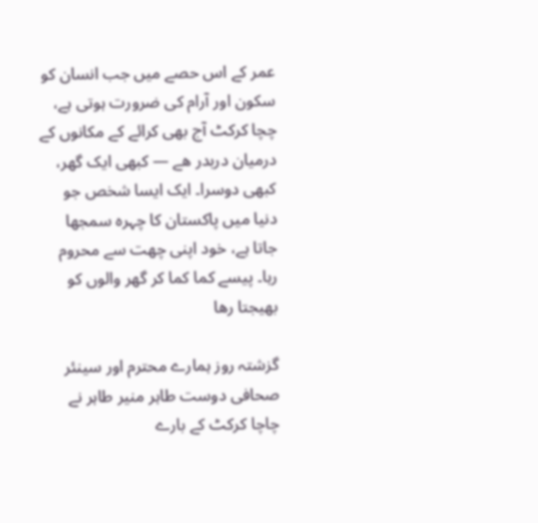عمر کے اس حصے میں جب انسان کو سکون اور آرام کی ضرورت ہوتی ہے، چچا کرکٹ آج بھی کرائے کے مکانوں کے درمیان دربدر ھے — کبھی ایک گھر، کبھی دوسرا۔ ایک ایسا شخص جو دنیا میں پاکستان کا چہرہ سمجھا جاتا ہے، خود اپنی چھت سے محروم رہا۔ پیسے کما کما کر گھر والوں کو بھیجتا رھا

گزشتہ روز ہمارے محترم اور سینئر صحافی دوست طاہر منیر طاہر نے چاچا کرکٹ کے بارے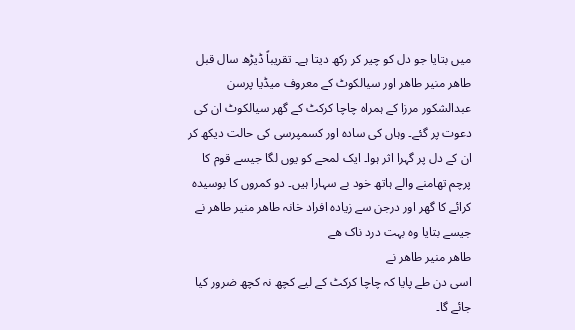میں بتایا جو دل کو چیر کر رکھ دیتا ہے۔ تقریباً ڈیڑھ سال قبل طاھر منیر طاھر اور سیالکوٹ کے معروف میڈیا پرسن عبدالشکور مرزا کے ہمراہ چاچا کرکٹ کے گھر سیالکوٹ ان کی دعوت پر گئے۔ وہاں کی سادہ اور کسمپرسی کی حالت دیکھ کر ان کے دل پر گہرا اثر ہوا۔ ایک لمحے کو یوں لگا جیسے قوم کا پرچم تھامنے والے ہاتھ خود بے سہارا ہیں۔ دو کمروں کا بوسیدہ کرائے کا گھر اور درجن سے زیادہ افراد خانہ طاھر منیر طاھر نے جیسے بتایا وہ بہت درد ناک ھے
طاھر منیر طاھر نے
اسی دن طے پایا کہ چاچا کرکٹ کے لیے کچھ نہ کچھ ضرور کیا جائے گا۔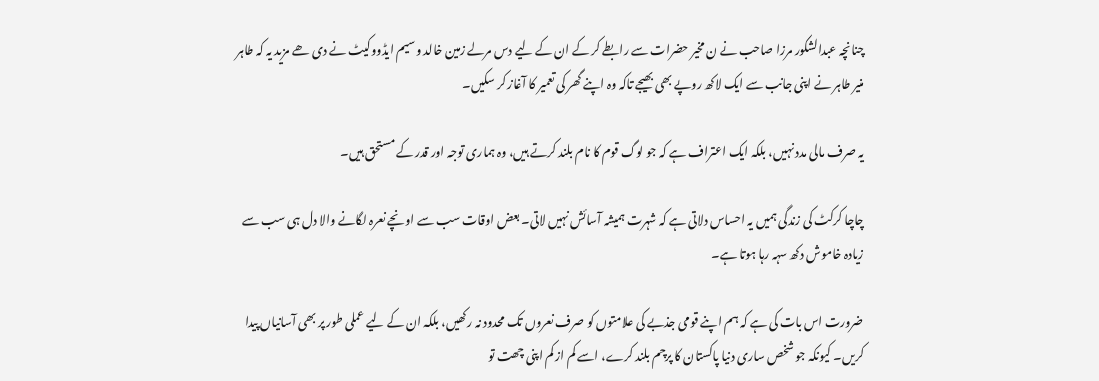چنانچہ عبدالشکور مرزا صاحب نے ن مخیر حضرات سے رابطے کر کے ان کے لیے دس مرلے زمین خالد وسیم ایڈووکیٹ نے دی ھے مزید یہ کہ طاہر منیر طاہر نے اپنی جانب سے ایک لاکھ روپے بھی بھیجے تاکہ وہ اپنے گھر کی تعمیر کا آغاز کر سکیں۔

یہ صرف مالی مدد نہیں، بلکہ ایک اعتراف ہے کہ جو لوگ قوم کا نام بلند کرتے ہیں، وہ ہماری توجہ اور قدر کے مستحق ہیں۔

چاچا کرکٹ کی زندگی ہمیں یہ احساس دلاتی ہے کہ شہرت ہمیشہ آسائش نہیں لاتی۔ بعض اوقات سب سے اونچے نعرہ لگانے والا دل ہی سب سے زیادہ خاموش دکھ سہہ رہا ہوتا ہے۔

ضرورت اس بات کی ہے کہ ہم اپنے قومی جذبے کی علامتوں کو صرف نعروں تک محدود نہ رکھیں، بلکہ ان کے لیے عملی طور پر بھی آسانیاں پیدا کریں۔ کیونکہ جو شخص ساری دنیا پاکستان کا پرچم بلند کرے، اسے کم از کم اپنی چھت تو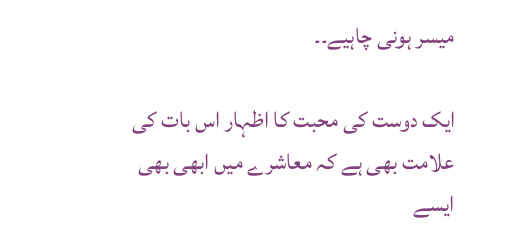میسر ہونی چاہیے۔۔

ایک دوست کی محبت کا اظہار اس بات کی علامت بھی ہے کہ معاشرے میں ابھی بھی ایسے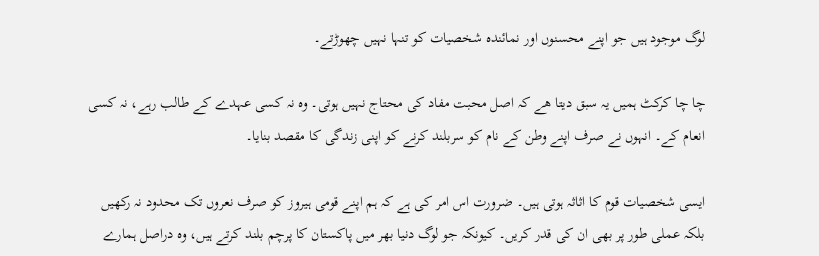لوگ موجود ہیں جو اپنے محسنوں اور نمائندہ شخصیات کو تنہا نہیں چھوڑتے۔

چا چا کرکٹ ہمیں یہ سبق دیتا ھے کہ اصل محبت مفاد کی محتاج نہیں ہوتی۔ وہ نہ کسی عہدے کے طالب رہے، نہ کسی انعام کے۔ انہوں نے صرف اپنے وطن کے نام کو سربلند کرنے کو اپنی زندگی کا مقصد بنایا۔

ایسی شخصیات قوم کا اثاثہ ہوتی ہیں۔ ضرورت اس امر کی ہے کہ ہم اپنے قومی ہیروز کو صرف نعروں تک محدود نہ رکھیں بلکہ عملی طور پر بھی ان کی قدر کریں۔ کیونکہ جو لوگ دنیا بھر میں پاکستان کا پرچم بلند کرتے ہیں، وہ دراصل ہمارے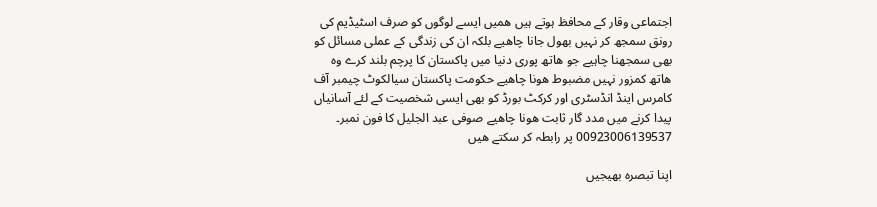اجتماعی وقار کے محافظ ہوتے ہیں ھمیں ایسے لوگوں کو صرف اسٹیڈیم کی رونق سمجھ کر نہیں بھول جانا چاھیے بلکہ ان کی زندگی کے عملی مسائل کو بھی سمجھنا چاہیے جو ھاتھ پوری دنیا میں پاکستان کا پرچم بلند کرے وہ ھاتھ کمزور نہیں مضبوط ھونا چاھیے حکومت پاکستان سیالکوٹ چیمبر آف کامرس اینڈ انڈسٹری اور کرکٹ بورڈ کو بھی ایسی شخصیت کے لئے آسانیاں پیدا کرنے میں مدد گار ثابت ھونا چاھیے صوفی عبد الجلیل کا فون نمبر۔ 00923006139537 پر رابطہ کر سکتے ھیں

اپنا تبصرہ بھیجیں